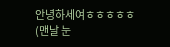안녕하세여ㅎㅎㅎㅎㅎ
(맨날 눈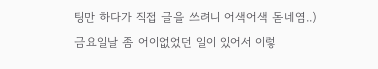팅만 하다가 직접 글을 쓰려니 어색어색 돋네염..)
금요일날 좀 어이없었던 일이 있어서 이렇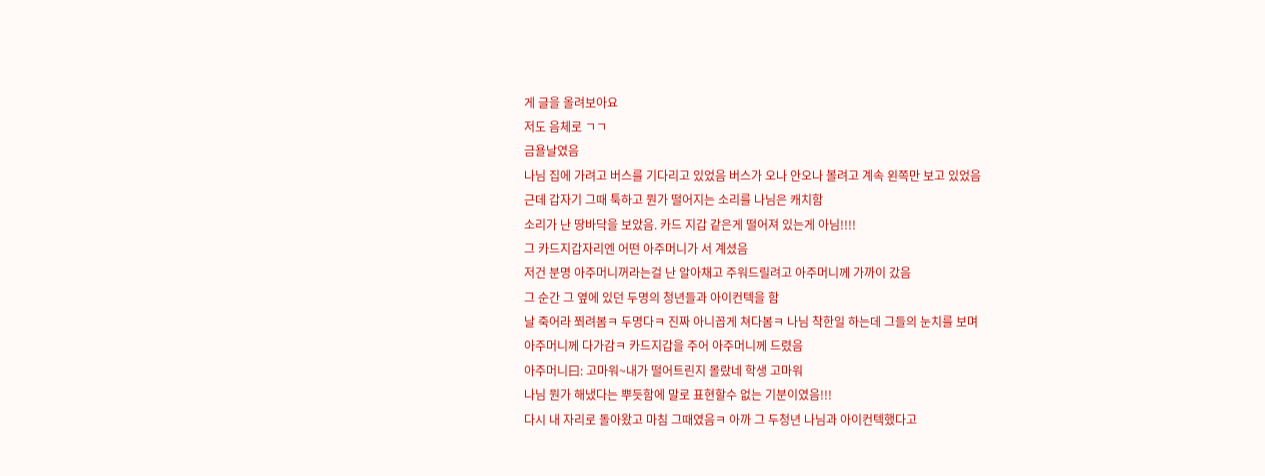게 글을 올려보아요
저도 음체로 ㄱㄱ
금욜날였음
나님 집에 가려고 버스를 기다리고 있었음 버스가 오나 안오나 볼려고 계속 왼쪽만 보고 있었음
근데 갑자기 그때 툭하고 뭔가 떨어지는 소리를 나님은 캐치함
소리가 난 땅바닥을 보았음. 카드 지갑 같은게 떨어져 있는게 아님!!!!
그 카드지갑자리엔 어떤 아주머니가 서 계셨음
저건 분명 아주머니꺼라는걸 난 알아채고 주워드릴려고 아주머니께 가까이 갔음
그 순간 그 옆에 있던 두명의 청년들과 아이컨텍을 함
날 죽어라 쬐려봄ㅋ 두명다ㅋ 진짜 아니꼽게 쳐다봄ㅋ 나님 착한일 하는데 그들의 눈치를 보며
아주머니께 다가감ㅋ 카드지갑을 주어 아주머니께 드렸음
아주머니曰: 고마워~내가 떨어트린지 몰랐네 학생 고마워
나님 뭔가 해냈다는 뿌듯함에 말로 표현할수 없는 기분이였음!!!
다시 내 자리로 돌아왔고 마침 그때였음ㅋ 아까 그 두청년 나님과 아이컨텍했다고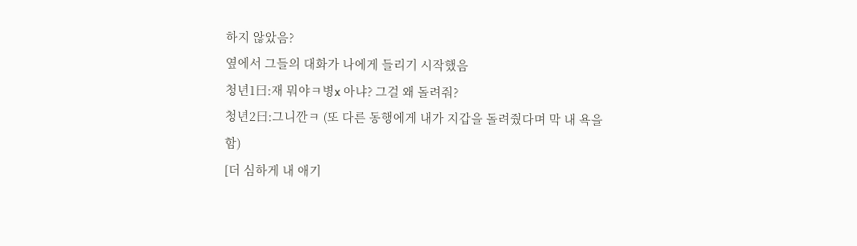하지 않았음?
옆에서 그들의 대화가 나에게 들리기 시작했음
청년1曰:재 뭐야ㅋ병x 아냐? 그걸 왜 돌려줘?
청년2曰:그니깐ㅋ (또 다른 동행에게 내가 지갑을 돌려줬다며 막 내 욕을 함)
[더 심하게 내 애기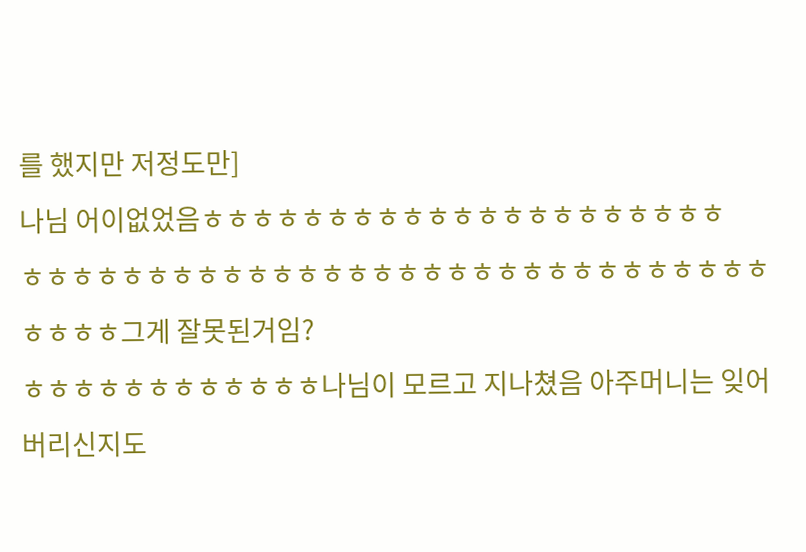를 했지만 저정도만]
나님 어이없었음ㅎㅎㅎㅎㅎㅎㅎㅎㅎㅎㅎㅎㅎㅎㅎㅎㅎㅎㅎㅎㅎ
ㅎㅎㅎㅎㅎㅎㅎㅎㅎㅎㅎㅎㅎㅎㅎㅎㅎㅎㅎㅎㅎㅎㅎㅎㅎㅎㅎㅎㅎㅎㅎㅎㅎㅎ그게 잘못된거임?
ㅎㅎㅎㅎㅎㅎㅎㅎㅎㅎㅎㅎ나님이 모르고 지나쳤음 아주머니는 잊어버리신지도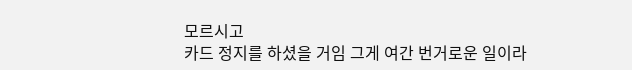모르시고
카드 정지를 하셨을 거임 그게 여간 번거로운 일이라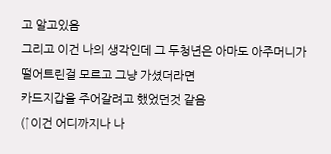고 알고있음
그리고 이건 나의 생각인데 그 두청년은 아마도 아주머니가 떨어트린걸 모르고 그냥 가셨더라면
카드지갑을 주어갈려고 했었던것 같음
(↑이건 어디까지나 나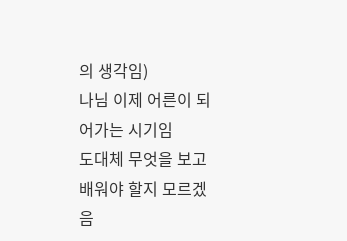의 생각임)
나님 이제 어른이 되어가는 시기임
도대체 무엇을 보고 배워야 할지 모르겠음